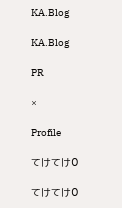KA.Blog

KA.Blog

PR

×

Profile

てけてけ0

てけてけ0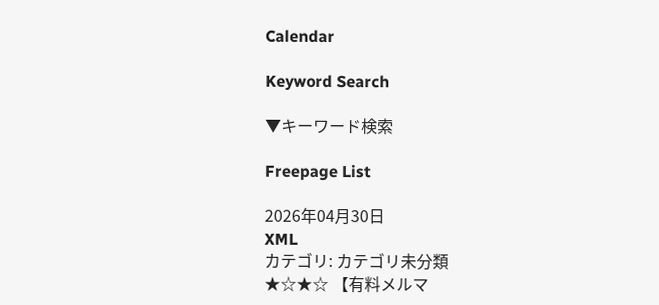Calendar

Keyword Search

▼キーワード検索

Freepage List

2026年04月30日
XML
カテゴリ: カテゴリ未分類
★☆★☆ 【有料メルマ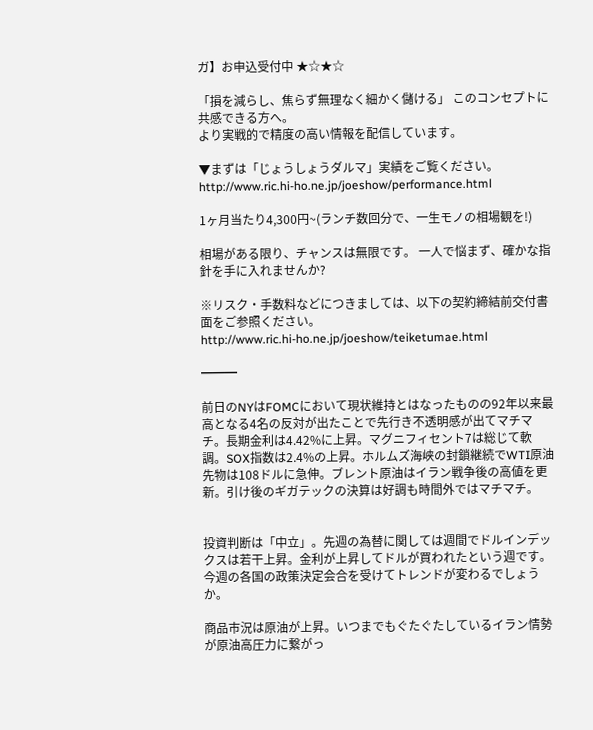ガ】お申込受付中 ★☆★☆

「損を減らし、焦らず無理なく細かく儲ける」 このコンセプトに共感できる方へ。
より実戦的で精度の高い情報を配信しています。

▼まずは「じょうしょうダルマ」実績をご覧ください。
http://www.ric.hi-ho.ne.jp/joeshow/performance.html

1ヶ月当たり4,300円~(ランチ数回分で、一生モノの相場観を!)

相場がある限り、チャンスは無限です。 一人で悩まず、確かな指針を手に入れませんか?

※リスク・手数料などにつきましては、以下の契約締結前交付書面をご参照ください。
http://www.ric.hi-ho.ne.jp/joeshow/teiketumae.html

━━━

前日のNYはFOMCにおいて現状維持とはなったものの92年以来最高となる4名の反対が出たことで先行き不透明感が出てマチマチ。長期金利は4.42%に上昇。マグニフィセント7は総じて軟調。SOX指数は2.4%の上昇。ホルムズ海峡の封鎖継続でWTI原油先物は108ドルに急伸。ブレント原油はイラン戦争後の高値を更新。引け後のギガテックの決算は好調も時間外ではマチマチ。


投資判断は「中立」。先週の為替に関しては週間でドルインデックスは若干上昇。金利が上昇してドルが買われたという週です。今週の各国の政策決定会合を受けてトレンドが変わるでしょうか。

商品市況は原油が上昇。いつまでもぐたぐたしているイラン情勢が原油高圧力に繋がっ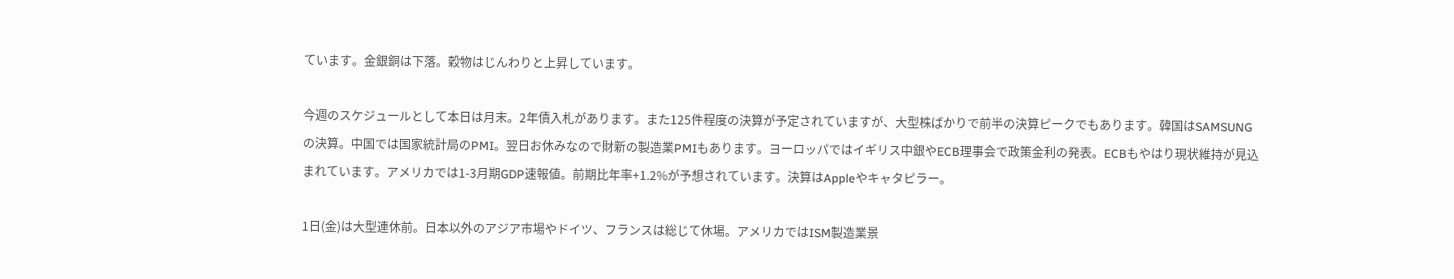ています。金銀銅は下落。穀物はじんわりと上昇しています。

今週のスケジュールとして本日は月末。2年債入札があります。また125件程度の決算が予定されていますが、大型株ばかりで前半の決算ピークでもあります。韓国はSAMSUNGの決算。中国では国家統計局のPMI。翌日お休みなので財新の製造業PMIもあります。ヨーロッパではイギリス中銀やECB理事会で政策金利の発表。ECBもやはり現状維持が見込まれています。アメリカでは1-3月期GDP速報値。前期比年率+1.2%が予想されています。決算はAppleやキャタピラー。

1日(金)は大型連休前。日本以外のアジア市場やドイツ、フランスは総じて休場。アメリカではISM製造業景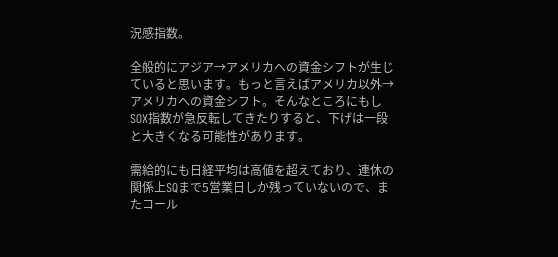況感指数。

全般的にアジア→アメリカへの資金シフトが生じていると思います。もっと言えばアメリカ以外→アメリカへの資金シフト。そんなところにもしSOX指数が急反転してきたりすると、下げは一段と大きくなる可能性があります。

需給的にも日経平均は高値を超えており、連休の関係上SQまで5営業日しか残っていないので、またコール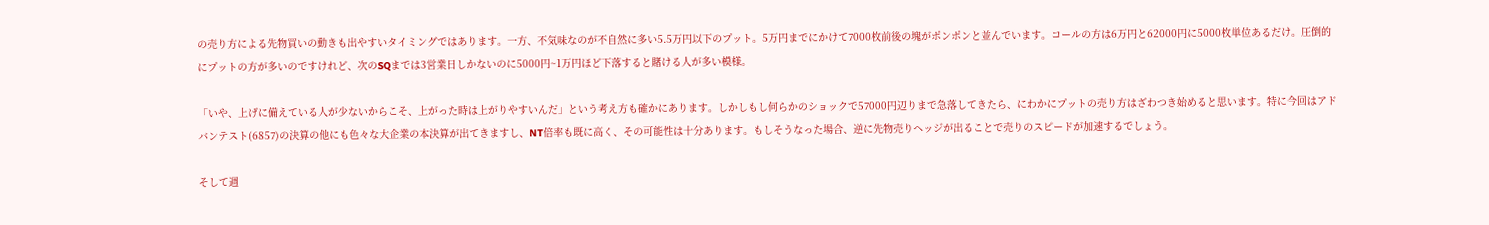の売り方による先物買いの動きも出やすいタイミングではあります。一方、不気味なのが不自然に多い5.5万円以下のプット。5万円までにかけて7000枚前後の塊がポンポンと並んでいます。コールの方は6万円と62000円に5000枚単位あるだけ。圧倒的にプットの方が多いのですけれど、次のSQまでは3営業日しかないのに5000円~1万円ほど下落すると賭ける人が多い模様。

「いや、上げに備えている人が少ないからこそ、上がった時は上がりやすいんだ」という考え方も確かにあります。しかしもし何らかのショックで57000円辺りまで急落してきたら、にわかにプットの売り方はざわつき始めると思います。特に今回はアドバンテスト(6857)の決算の他にも色々な大企業の本決算が出てきますし、NT倍率も既に高く、その可能性は十分あります。もしそうなった場合、逆に先物売りヘッジが出ることで売りのスピードが加速するでしょう。

そして週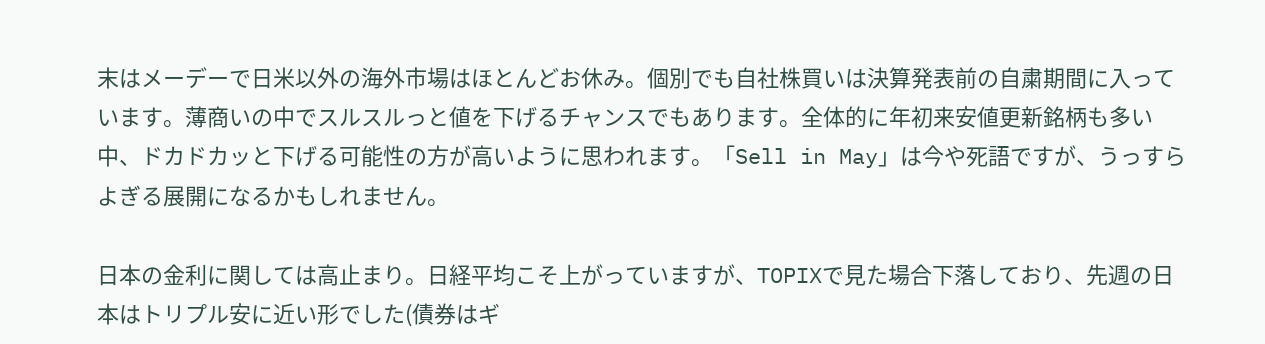末はメーデーで日米以外の海外市場はほとんどお休み。個別でも自社株買いは決算発表前の自粛期間に入っています。薄商いの中でスルスルっと値を下げるチャンスでもあります。全体的に年初来安値更新銘柄も多い中、ドカドカッと下げる可能性の方が高いように思われます。「Sell in May」は今や死語ですが、うっすらよぎる展開になるかもしれません。

日本の金利に関しては高止まり。日経平均こそ上がっていますが、TOPIXで見た場合下落しており、先週の日本はトリプル安に近い形でした(債券はギ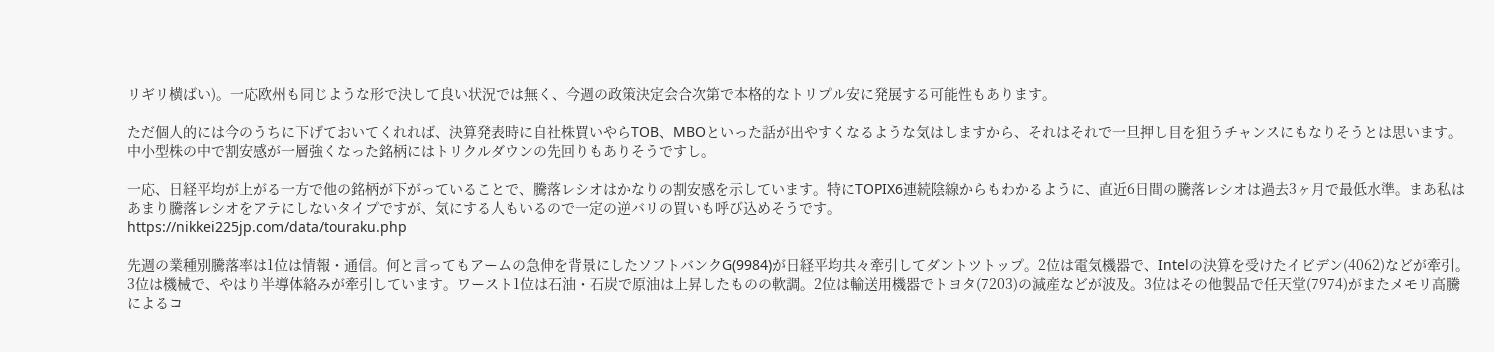リギリ横ばい)。一応欧州も同じような形で決して良い状況では無く、今週の政策決定会合次第で本格的なトリプル安に発展する可能性もあります。

ただ個人的には今のうちに下げておいてくれれば、決算発表時に自社株買いやらTOB、MBOといった話が出やすくなるような気はしますから、それはそれで一旦押し目を狙うチャンスにもなりそうとは思います。中小型株の中で割安感が一層強くなった銘柄にはトリクルダウンの先回りもありそうですし。

一応、日経平均が上がる一方で他の銘柄が下がっていることで、騰落レシオはかなりの割安感を示しています。特にTOPIX6連続陰線からもわかるように、直近6日間の騰落レシオは過去3ヶ月で最低水準。まあ私はあまり騰落レシオをアテにしないタイプですが、気にする人もいるので一定の逆バリの買いも呼び込めそうです。
https://nikkei225jp.com/data/touraku.php

先週の業種別騰落率は1位は情報・通信。何と言ってもアームの急伸を背景にしたソフトバンクG(9984)が日経平均共々牽引してダントツトップ。2位は電気機器で、Intelの決算を受けたイビデン(4062)などが牽引。3位は機械で、やはり半導体絡みが牽引しています。ワースト1位は石油・石炭で原油は上昇したものの軟調。2位は輸送用機器でトヨタ(7203)の減産などが波及。3位はその他製品で任天堂(7974)がまたメモリ高騰によるコ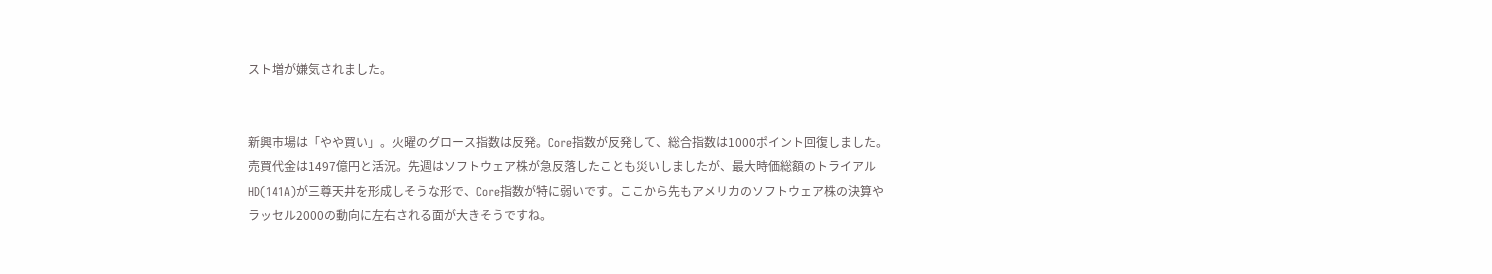スト増が嫌気されました。


新興市場は「やや買い」。火曜のグロース指数は反発。Core指数が反発して、総合指数は1000ポイント回復しました。売買代金は1497億円と活況。先週はソフトウェア株が急反落したことも災いしましたが、最大時価総額のトライアルHD(141A)が三尊天井を形成しそうな形で、Core指数が特に弱いです。ここから先もアメリカのソフトウェア株の決算やラッセル2000の動向に左右される面が大きそうですね。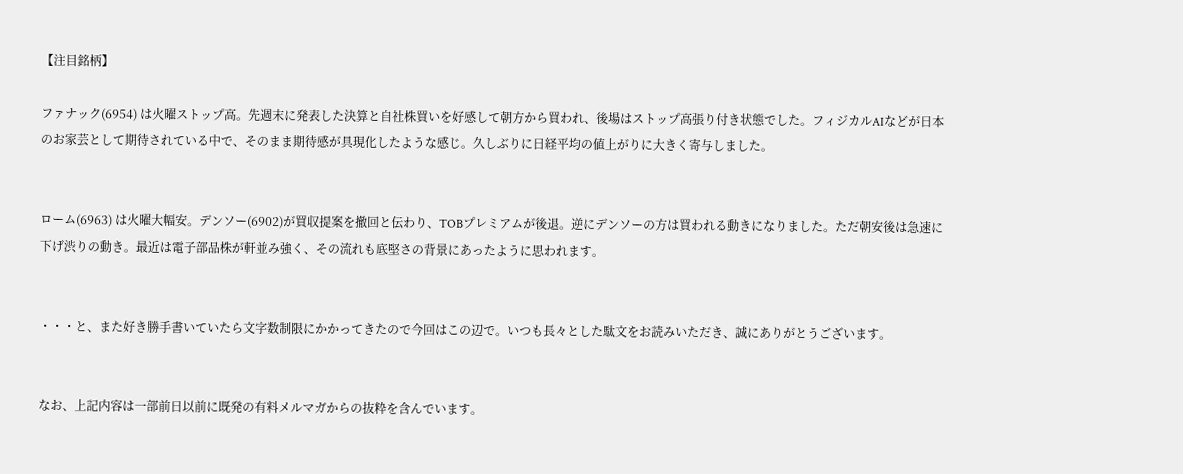【注目銘柄】

ファナック(6954) は火曜ストップ高。先週末に発表した決算と自社株買いを好感して朝方から買われ、後場はストップ高張り付き状態でした。フィジカルAIなどが日本のお家芸として期待されている中で、そのまま期待感が具現化したような感じ。久しぶりに日経平均の値上がりに大きく寄与しました。


ローム(6963) は火曜大幅安。デンソー(6902)が買収提案を撤回と伝わり、TOBプレミアムが後退。逆にデンソーの方は買われる動きになりました。ただ朝安後は急速に下げ渋りの動き。最近は電子部品株が軒並み強く、その流れも底堅さの背景にあったように思われます。


・・・と、また好き勝手書いていたら文字数制限にかかってきたので今回はこの辺で。いつも長々とした駄文をお読みいただき、誠にありがとうございます。


なお、上記内容は一部前日以前に既発の有料メルマガからの抜粋を含んでいます。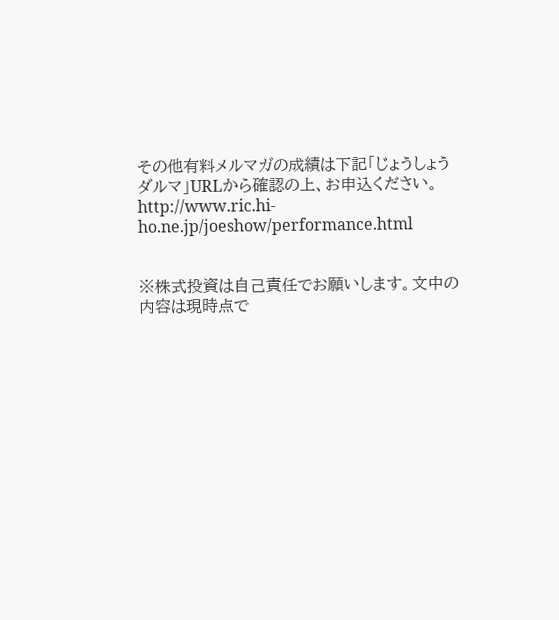その他有料メルマガの成績は下記「じょうしょうダルマ」URLから確認の上、お申込ください。
http://www.ric.hi-ho.ne.jp/joeshow/performance.html


※株式投資は自己責任でお願いします。文中の内容は現時点で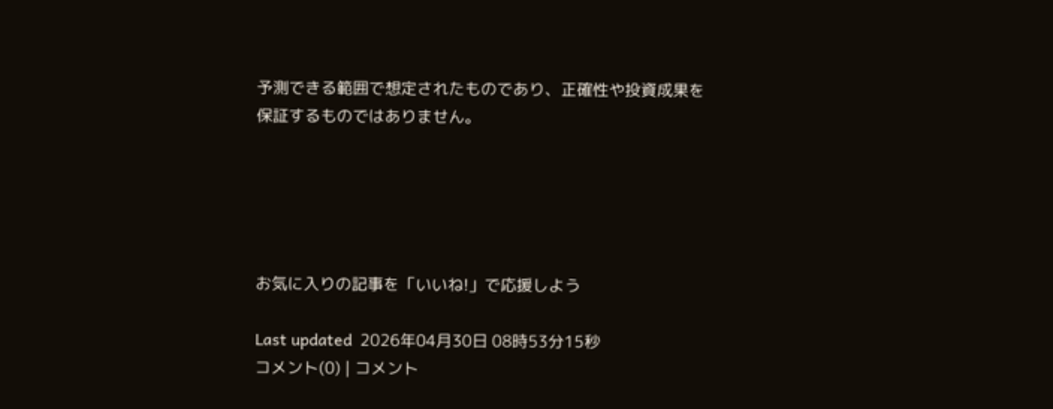予測できる範囲で想定されたものであり、正確性や投資成果を保証するものではありません。





お気に入りの記事を「いいね!」で応援しよう

Last updated  2026年04月30日 08時53分15秒
コメント(0) | コメント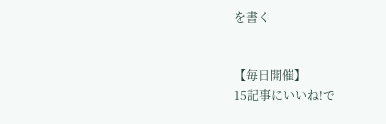を書く


【毎日開催】
15記事にいいね!で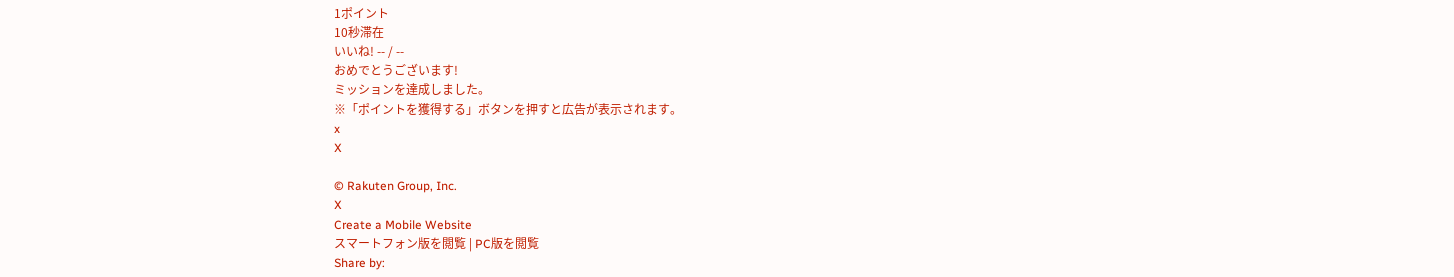1ポイント
10秒滞在
いいね! -- / --
おめでとうございます!
ミッションを達成しました。
※「ポイントを獲得する」ボタンを押すと広告が表示されます。
x
X

© Rakuten Group, Inc.
X
Create a Mobile Website
スマートフォン版を閲覧 | PC版を閲覧
Share by: